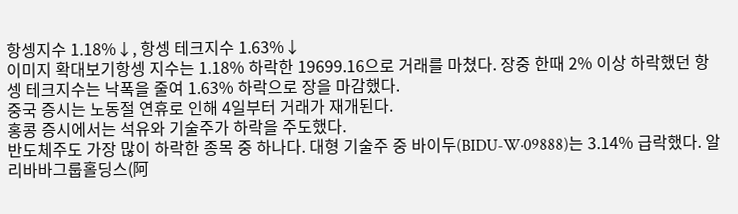항셍지수 1.18%↓, 항셍 테크지수 1.63%↓
이미지 확대보기항셍 지수는 1.18% 하락한 19699.16으로 거래를 마쳤다. 장중 한때 2% 이상 하락했던 항셍 테크지수는 낙폭을 줄여 1.63% 하락으로 장을 마감했다.
중국 증시는 노동절 연휴로 인해 4일부터 거래가 재개된다.
홍콩 증시에서는 석유와 기술주가 하락을 주도했다.
반도체주도 가장 많이 하락한 종목 중 하나다. 대형 기술주 중 바이두(BIDU-W·09888)는 3.14% 급락했다. 알리바바그룹홀딩스(阿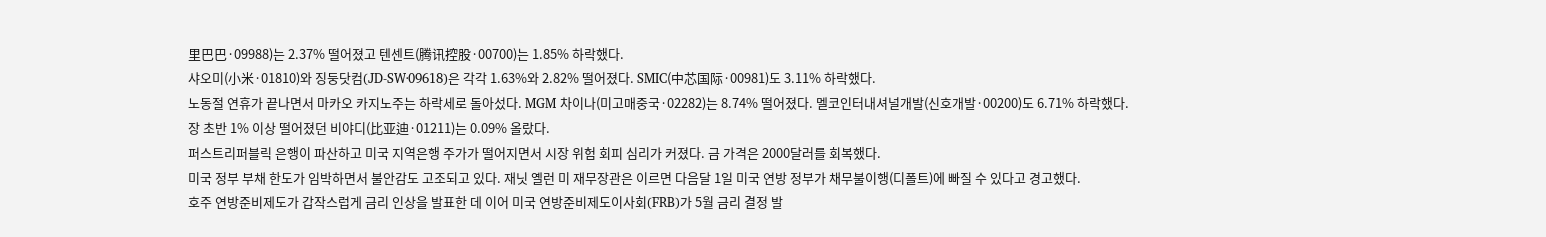里巴巴·09988)는 2.37% 떨어졌고 텐센트(腾讯控股·00700)는 1.85% 하락했다.
샤오미(小米·01810)와 징둥닷컴(JD-SW·09618)은 각각 1.63%와 2.82% 떨어졌다. SMIC(中芯国际·00981)도 3.11% 하락했다.
노동절 연휴가 끝나면서 마카오 카지노주는 하락세로 돌아섰다. MGM 차이나(미고매중국·02282)는 8.74% 떨어졌다. 멜코인터내셔널개발(신호개발·00200)도 6.71% 하락했다.
장 초반 1% 이상 떨어졌던 비야디(比亚迪·01211)는 0.09% 올랐다.
퍼스트리퍼블릭 은행이 파산하고 미국 지역은행 주가가 떨어지면서 시장 위험 회피 심리가 커졌다. 금 가격은 2000달러를 회복했다.
미국 정부 부채 한도가 임박하면서 불안감도 고조되고 있다. 재닛 옐런 미 재무장관은 이르면 다음달 1일 미국 연방 정부가 채무불이행(디폴트)에 빠질 수 있다고 경고했다.
호주 연방준비제도가 갑작스럽게 금리 인상을 발표한 데 이어 미국 연방준비제도이사회(FRB)가 5월 금리 결정 발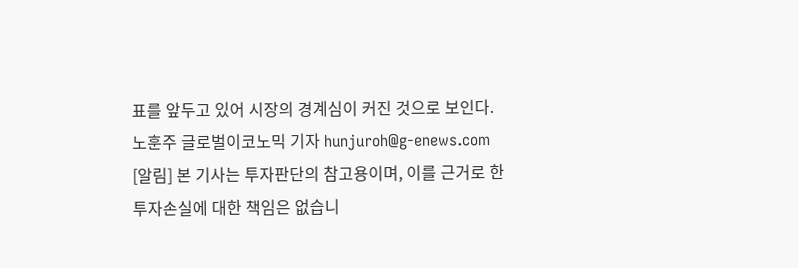표를 앞두고 있어 시장의 경계심이 커진 것으로 보인다.
노훈주 글로벌이코노믹 기자 hunjuroh@g-enews.com
[알림] 본 기사는 투자판단의 참고용이며, 이를 근거로 한 투자손실에 대한 책임은 없습니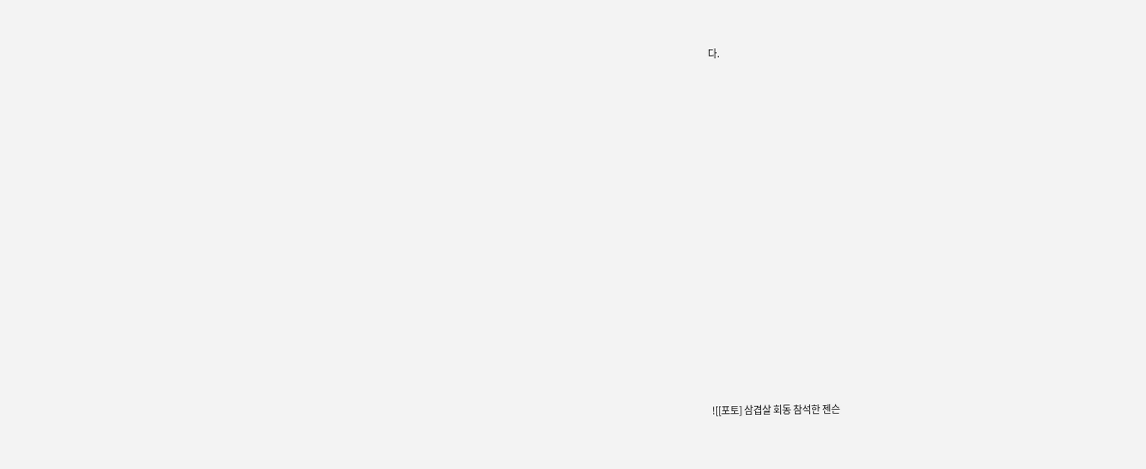다.




















![[포토] 삼겹살 회동 참석한 젠슨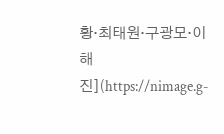황·최태원·구광모·이해진](https://nimage.g-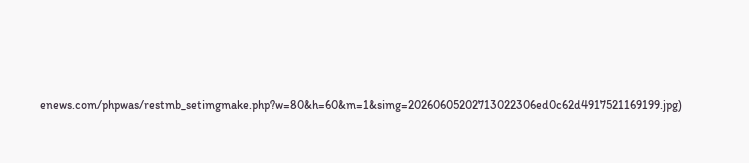enews.com/phpwas/restmb_setimgmake.php?w=80&h=60&m=1&simg=20260605202713022306ed0c62d4917521169199.jpg)